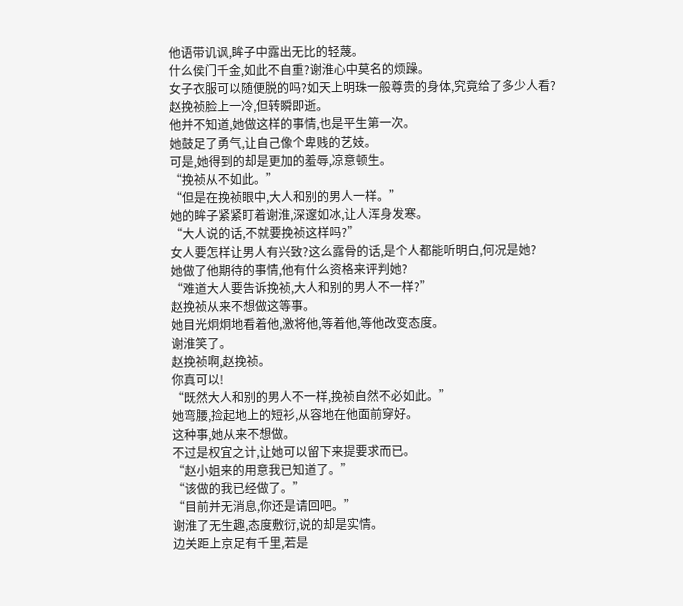他语带讥讽,眸子中露出无比的轻蔑。
什么侯门千金,如此不自重?谢淮心中莫名的烦躁。
女子衣服可以随便脱的吗?如天上明珠一般尊贵的身体,究竟给了多少人看?
赵挽祯脸上一冷,但转瞬即逝。
他并不知道,她做这样的事情,也是平生第一次。
她鼓足了勇气,让自己像个卑贱的艺妓。
可是,她得到的却是更加的羞辱,凉意顿生。
“挽祯从不如此。”
“但是在挽祯眼中,大人和别的男人一样。”
她的眸子紧紧盯着谢淮,深邃如冰,让人浑身发寒。
“大人说的话,不就要挽祯这样吗?”
女人要怎样让男人有兴致?这么露骨的话,是个人都能听明白,何况是她?
她做了他期待的事情,他有什么资格来评判她?
“难道大人要告诉挽祯,大人和别的男人不一样?”
赵挽祯从来不想做这等事。
她目光炯炯地看着他,激将他,等着他,等他改变态度。
谢淮笑了。
赵挽祯啊,赵挽祯。
你真可以!
“既然大人和别的男人不一样,挽祯自然不必如此。”
她弯腰,捡起地上的短衫,从容地在他面前穿好。
这种事,她从来不想做。
不过是权宜之计,让她可以留下来提要求而已。
“赵小姐来的用意我已知道了。”
“该做的我已经做了。”
“目前并无消息,你还是请回吧。”
谢淮了无生趣,态度敷衍,说的却是实情。
边关距上京足有千里,若是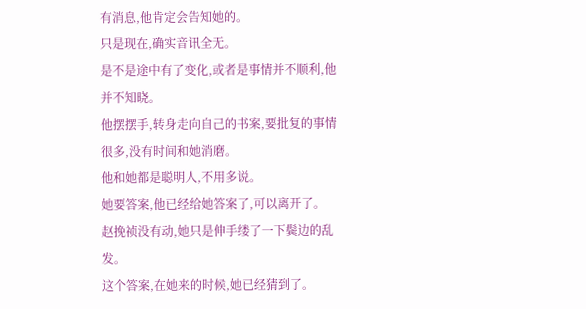有消息,他肯定会告知她的。
只是现在,确实音讯全无。
是不是途中有了变化,或者是事情并不顺利,他并不知晓。
他摆摆手,转身走向自己的书案,要批复的事情很多,没有时间和她消磨。
他和她都是聪明人,不用多说。
她要答案,他已经给她答案了,可以离开了。
赵挽祯没有动,她只是伸手缕了一下鬓边的乱发。
这个答案,在她来的时候,她已经猜到了。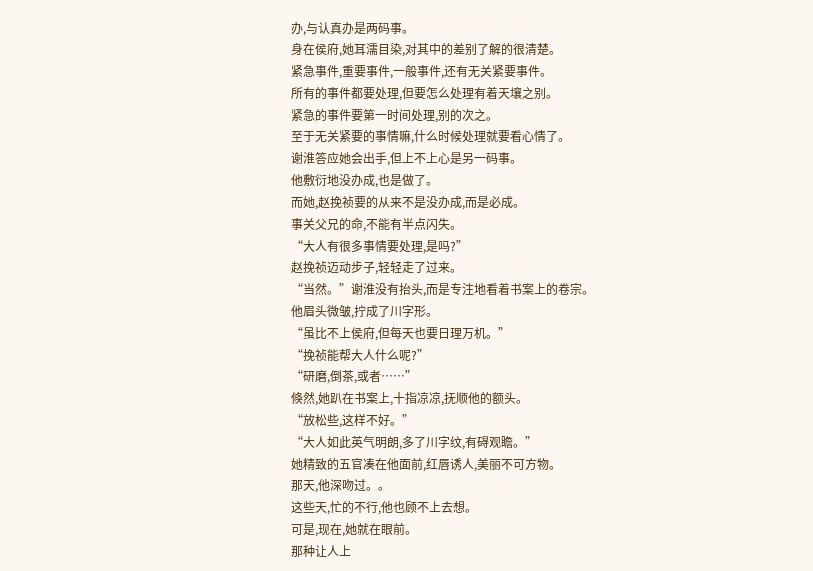办,与认真办是两码事。
身在侯府,她耳濡目染,对其中的差别了解的很清楚。
紧急事件,重要事件,一般事件,还有无关紧要事件。
所有的事件都要处理,但要怎么处理有着天壤之别。
紧急的事件要第一时间处理,别的次之。
至于无关紧要的事情嘛,什么时候处理就要看心情了。
谢淮答应她会出手,但上不上心是另一码事。
他敷衍地没办成,也是做了。
而她,赵挽祯要的从来不是没办成,而是必成。
事关父兄的命,不能有半点闪失。
“大人有很多事情要处理,是吗?”
赵挽祯迈动步子,轻轻走了过来。
“当然。”谢淮没有抬头,而是专注地看着书案上的卷宗。
他眉头微皱,拧成了川字形。
“虽比不上侯府,但每天也要日理万机。”
“挽祯能帮大人什么呢?”
“研磨,倒茶,或者……”
倏然,她趴在书案上,十指凉凉,抚顺他的额头。
“放松些,这样不好。”
“大人如此英气明朗,多了川字纹,有碍观瞻。”
她精致的五官凑在他面前,红唇诱人,美丽不可方物。
那天,他深吻过。。
这些天,忙的不行,他也顾不上去想。
可是,现在,她就在眼前。
那种让人上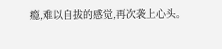瘾,难以自拔的感觉,再次袭上心头。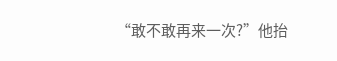“敢不敢再来一次?”他抬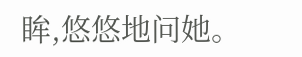眸,悠悠地问她。